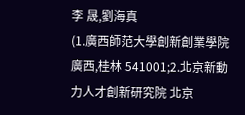李 晟,劉海真
(1.廣西師范大學創新創業學院 廣西,桂林 541001;2.北京新動力人才創新研究院 北京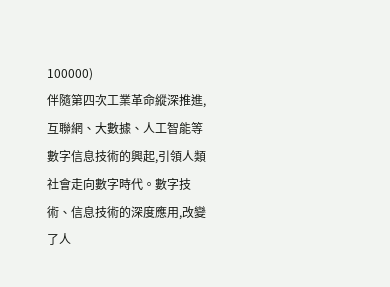100000)
伴隨第四次工業革命縱深推進,互聯網、大數據、人工智能等數字信息技術的興起,引領人類社會走向數字時代。數字技術、信息技術的深度應用,改變了人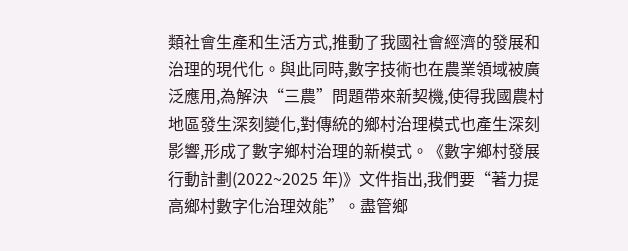類社會生產和生活方式,推動了我國社會經濟的發展和治理的現代化。與此同時,數字技術也在農業領域被廣泛應用,為解決“三農”問題帶來新契機,使得我國農村地區發生深刻變化,對傳統的鄉村治理模式也產生深刻影響,形成了數字鄉村治理的新模式。《數字鄉村發展行動計劃(2022~2025 年)》文件指出,我們要“著力提高鄉村數字化治理效能”。盡管鄉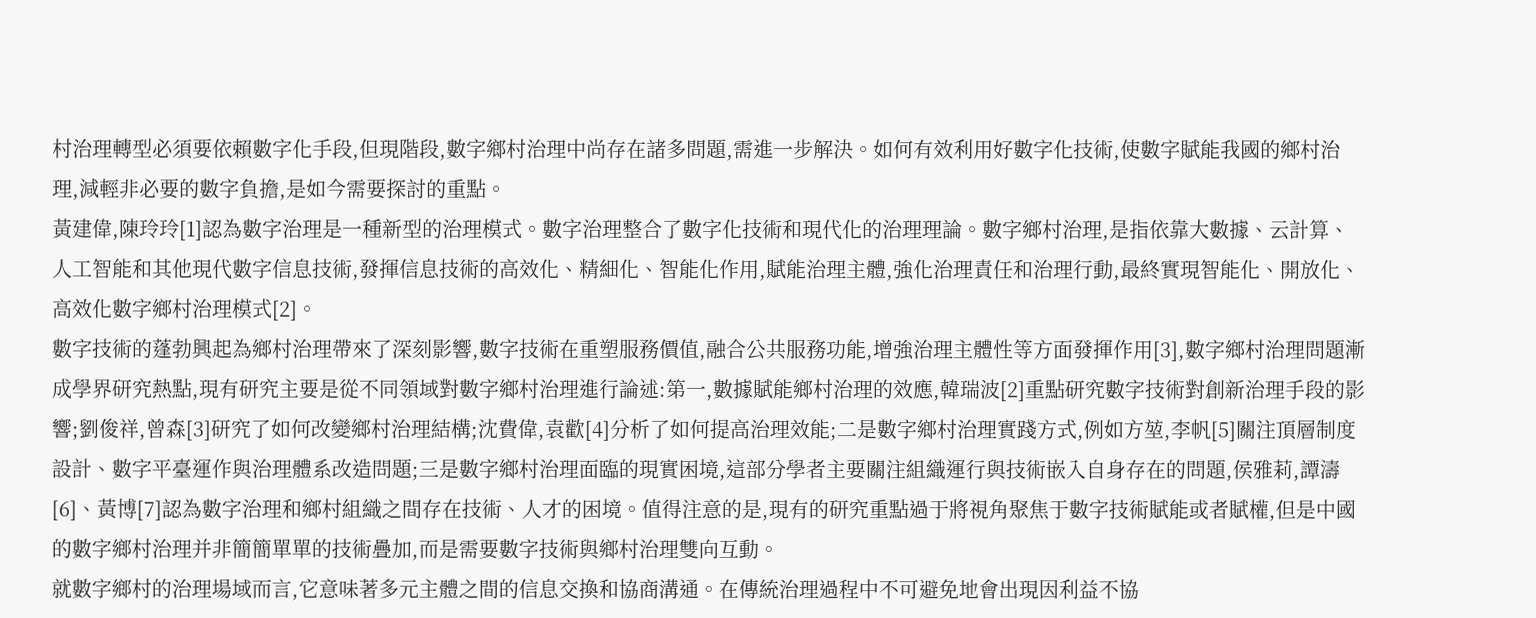村治理轉型必須要依賴數字化手段,但現階段,數字鄉村治理中尚存在諸多問題,需進一步解決。如何有效利用好數字化技術,使數字賦能我國的鄉村治理,減輕非必要的數字負擔,是如今需要探討的重點。
黃建偉,陳玲玲[1]認為數字治理是一種新型的治理模式。數字治理整合了數字化技術和現代化的治理理論。數字鄉村治理,是指依靠大數據、云計算、人工智能和其他現代數字信息技術,發揮信息技術的高效化、精細化、智能化作用,賦能治理主體,強化治理責任和治理行動,最終實現智能化、開放化、高效化數字鄉村治理模式[2]。
數字技術的蓬勃興起為鄉村治理帶來了深刻影響,數字技術在重塑服務價值,融合公共服務功能,增強治理主體性等方面發揮作用[3],數字鄉村治理問題漸成學界研究熱點,現有研究主要是從不同領域對數字鄉村治理進行論述:第一,數據賦能鄉村治理的效應,韓瑞波[2]重點研究數字技術對創新治理手段的影響;劉俊祥,曾森[3]研究了如何改變鄉村治理結構;沈費偉,袁歡[4]分析了如何提高治理效能;二是數字鄉村治理實踐方式,例如方堃,李帆[5]關注頂層制度設計、數字平臺運作與治理體系改造問題;三是數字鄉村治理面臨的現實困境,這部分學者主要關注組織運行與技術嵌入自身存在的問題,侯雅莉,譚濤[6]、黃博[7]認為數字治理和鄉村組織之間存在技術、人才的困境。值得注意的是,現有的研究重點過于將視角聚焦于數字技術賦能或者賦權,但是中國的數字鄉村治理并非簡簡單單的技術疊加,而是需要數字技術與鄉村治理雙向互動。
就數字鄉村的治理場域而言,它意味著多元主體之間的信息交換和協商溝通。在傳統治理過程中不可避免地會出現因利益不協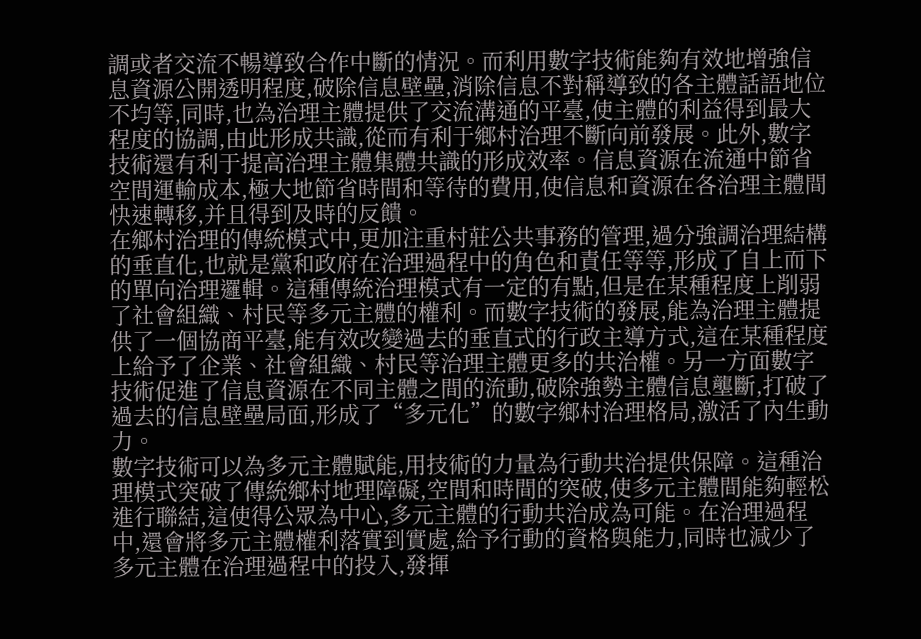調或者交流不暢導致合作中斷的情況。而利用數字技術能夠有效地增強信息資源公開透明程度,破除信息壁壘,消除信息不對稱導致的各主體話語地位不均等,同時,也為治理主體提供了交流溝通的平臺,使主體的利益得到最大程度的協調,由此形成共識,從而有利于鄉村治理不斷向前發展。此外,數字技術還有利于提高治理主體集體共識的形成效率。信息資源在流通中節省空間運輸成本,極大地節省時間和等待的費用,使信息和資源在各治理主體間快速轉移,并且得到及時的反饋。
在鄉村治理的傳統模式中,更加注重村莊公共事務的管理,過分強調治理結構的垂直化,也就是黨和政府在治理過程中的角色和責任等等,形成了自上而下的單向治理邏輯。這種傳統治理模式有一定的有點,但是在某種程度上削弱了社會組織、村民等多元主體的權利。而數字技術的發展,能為治理主體提供了一個協商平臺,能有效改變過去的垂直式的行政主導方式,這在某種程度上給予了企業、社會組織、村民等治理主體更多的共治權。另一方面數字技術促進了信息資源在不同主體之間的流動,破除強勢主體信息壟斷,打破了過去的信息壁壘局面,形成了“多元化”的數字鄉村治理格局,激活了內生動力。
數字技術可以為多元主體賦能,用技術的力量為行動共治提供保障。這種治理模式突破了傳統鄉村地理障礙,空間和時間的突破,使多元主體間能夠輕松進行聯結,這使得公眾為中心,多元主體的行動共治成為可能。在治理過程中,還會將多元主體權利落實到實處,給予行動的資格與能力,同時也減少了多元主體在治理過程中的投入,發揮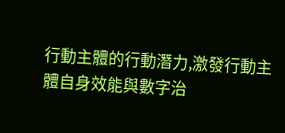行動主體的行動潛力,激發行動主體自身效能與數字治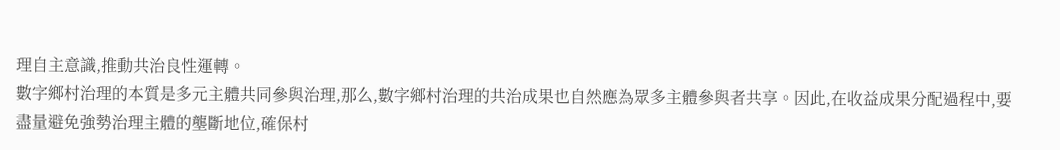理自主意識,推動共治良性運轉。
數字鄉村治理的本質是多元主體共同參與治理,那么,數字鄉村治理的共治成果也自然應為眾多主體參與者共享。因此,在收益成果分配過程中,要盡量避免強勢治理主體的壟斷地位,確保村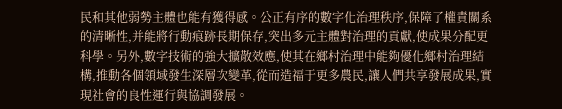民和其他弱勢主體也能有獲得感。公正有序的數字化治理秩序,保障了權責關系的清晰性,并能將行動痕跡長期保存,突出多元主體對治理的貢獻,使成果分配更科學。另外,數字技術的強大擴散效應,使其在鄉村治理中能夠優化鄉村治理結構,推動各個領域發生深層次變革,從而造福于更多農民,讓人們共享發展成果,實現社會的良性運行與協調發展。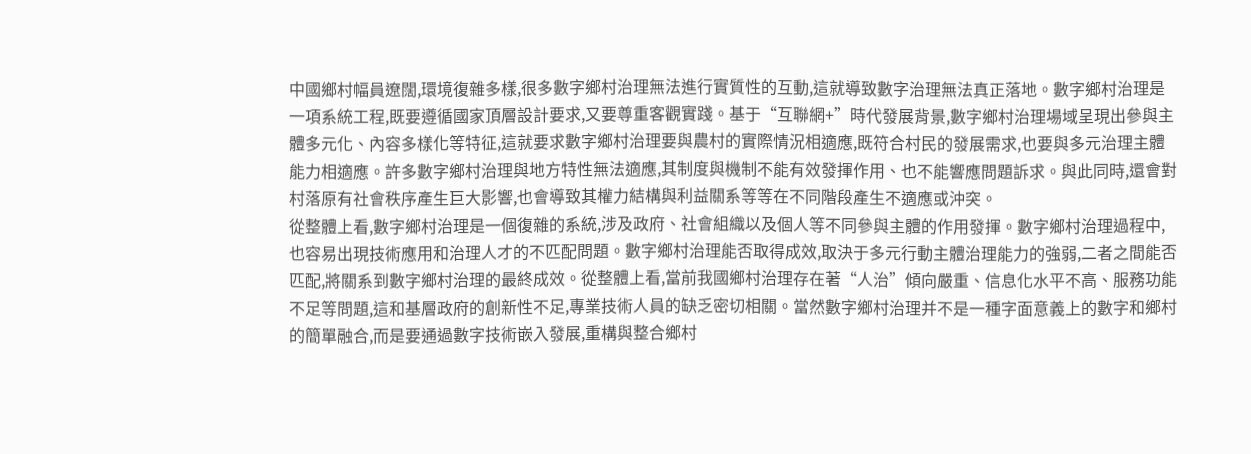中國鄉村幅員遼闊,環境復雜多樣,很多數字鄉村治理無法進行實質性的互動,這就導致數字治理無法真正落地。數字鄉村治理是一項系統工程,既要遵循國家頂層設計要求,又要尊重客觀實踐。基于“互聯網+”時代發展背景,數字鄉村治理場域呈現出參與主體多元化、內容多樣化等特征,這就要求數字鄉村治理要與農村的實際情況相適應,既符合村民的發展需求,也要與多元治理主體能力相適應。許多數字鄉村治理與地方特性無法適應,其制度與機制不能有效發揮作用、也不能響應問題訴求。與此同時,還會對村落原有社會秩序產生巨大影響,也會導致其權力結構與利益關系等等在不同階段產生不適應或沖突。
從整體上看,數字鄉村治理是一個復雜的系統,涉及政府、社會組織以及個人等不同參與主體的作用發揮。數字鄉村治理過程中,也容易出現技術應用和治理人才的不匹配問題。數字鄉村治理能否取得成效,取決于多元行動主體治理能力的強弱,二者之間能否匹配,將關系到數字鄉村治理的最終成效。從整體上看,當前我國鄉村治理存在著“人治”傾向嚴重、信息化水平不高、服務功能不足等問題,這和基層政府的創新性不足,專業技術人員的缺乏密切相關。當然數字鄉村治理并不是一種字面意義上的數字和鄉村的簡單融合,而是要通過數字技術嵌入發展,重構與整合鄉村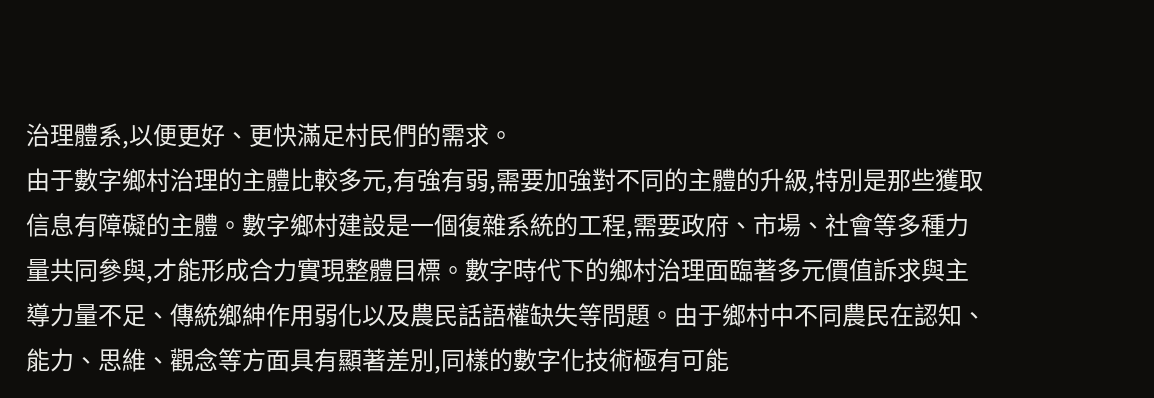治理體系,以便更好、更快滿足村民們的需求。
由于數字鄉村治理的主體比較多元,有強有弱,需要加強對不同的主體的升級,特別是那些獲取信息有障礙的主體。數字鄉村建設是一個復雜系統的工程,需要政府、市場、社會等多種力量共同參與,才能形成合力實現整體目標。數字時代下的鄉村治理面臨著多元價值訴求與主導力量不足、傳統鄉紳作用弱化以及農民話語權缺失等問題。由于鄉村中不同農民在認知、能力、思維、觀念等方面具有顯著差別,同樣的數字化技術極有可能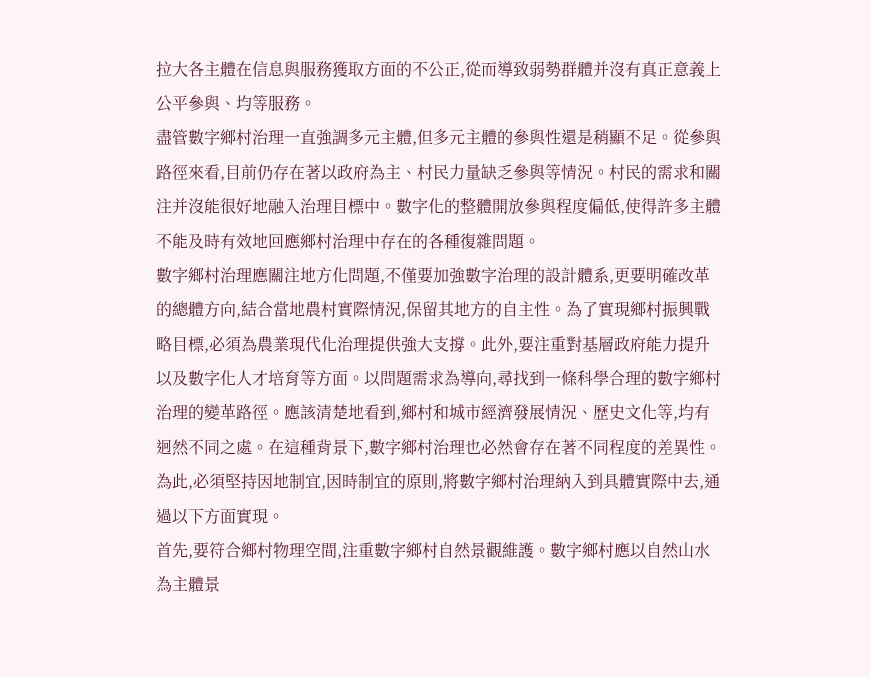拉大各主體在信息與服務獲取方面的不公正,從而導致弱勢群體并沒有真正意義上公平參與、均等服務。
盡管數字鄉村治理一直強調多元主體,但多元主體的參與性還是稍顯不足。從參與路徑來看,目前仍存在著以政府為主、村民力量缺乏參與等情況。村民的需求和關注并沒能很好地融入治理目標中。數字化的整體開放參與程度偏低,使得許多主體不能及時有效地回應鄉村治理中存在的各種復雜問題。
數字鄉村治理應關注地方化問題,不僅要加強數字治理的設計體系,更要明確改革的總體方向,結合當地農村實際情況,保留其地方的自主性。為了實現鄉村振興戰略目標,必須為農業現代化治理提供強大支撐。此外,要注重對基層政府能力提升以及數字化人才培育等方面。以問題需求為導向,尋找到一條科學合理的數字鄉村治理的變革路徑。應該清楚地看到,鄉村和城市經濟發展情況、歷史文化等,均有迥然不同之處。在這種背景下,數字鄉村治理也必然會存在著不同程度的差異性。為此,必須堅持因地制宜,因時制宜的原則,將數字鄉村治理納入到具體實際中去,通過以下方面實現。
首先,要符合鄉村物理空間,注重數字鄉村自然景觀維護。數字鄉村應以自然山水為主體景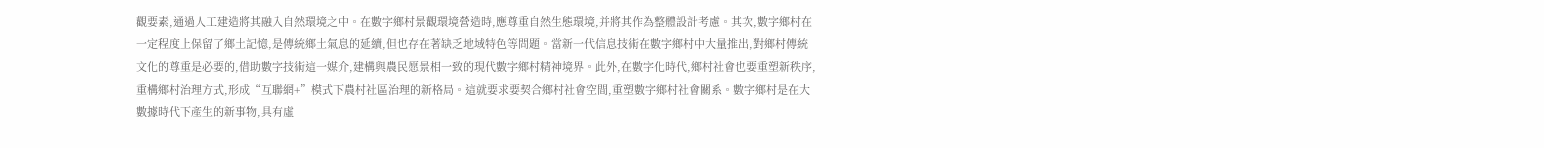觀要素,通過人工建造將其融入自然環境之中。在數字鄉村景觀環境營造時,應尊重自然生態環境,并將其作為整體設計考慮。其次,數字鄉村在一定程度上保留了鄉土記憶,是傳統鄉土氣息的延續,但也存在著缺乏地域特色等問題。當新一代信息技術在數字鄉村中大量推出,對鄉村傳統文化的尊重是必要的,借助數字技術這一媒介,建構與農民愿景相一致的現代數字鄉村精神境界。此外,在數字化時代,鄉村社會也要重塑新秩序,重構鄉村治理方式,形成“互聯網+”模式下農村社區治理的新格局。這就要求要契合鄉村社會空間,重塑數字鄉村社會關系。數字鄉村是在大數據時代下產生的新事物,具有虛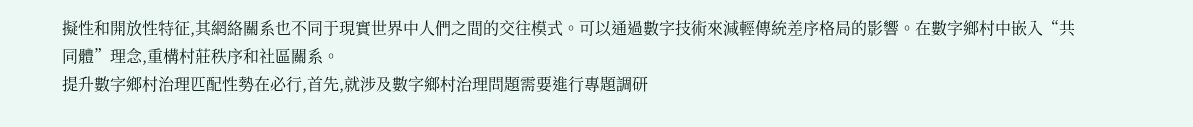擬性和開放性特征,其網絡關系也不同于現實世界中人們之間的交往模式。可以通過數字技術來減輕傳統差序格局的影響。在數字鄉村中嵌入“共同體”理念,重構村莊秩序和社區關系。
提升數字鄉村治理匹配性勢在必行,首先,就涉及數字鄉村治理問題需要進行專題調研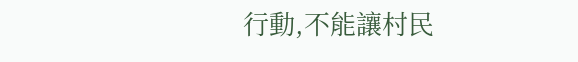行動,不能讓村民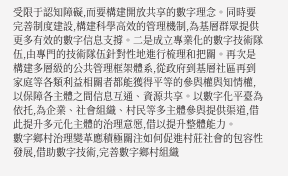受限于認知障礙,而要構建開放共享的數字理念。同時要完善制度建設,構建科學高效的管理機制,為基層群眾提供更多有效的數字信息支撐。二是成立專業化的數字技術隊伍,由專門的技術隊伍針對性地進行梳理和把關。再次是構建多層級的公共管理框架體系,從政府到基層社區再到家庭等各類利益相關者都能獲得平等的參與權與知情權,以保障各主體之間信息互通、資源共享。以數字化平臺為依托,為企業、社會組織、村民等多主體參與提供渠道,借此提升多元化主體的治理意愿,借以提升整體能力。
數字鄉村治理變革應積極關注如何促進村莊社會的包容性發展,借助數字技術,完善數字鄉村組織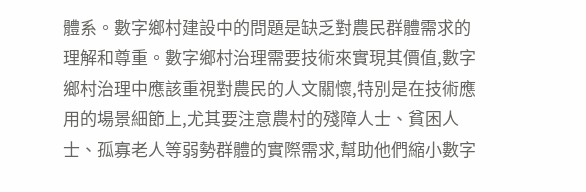體系。數字鄉村建設中的問題是缺乏對農民群體需求的理解和尊重。數字鄉村治理需要技術來實現其價值,數字鄉村治理中應該重視對農民的人文關懷,特別是在技術應用的場景細節上,尤其要注意農村的殘障人士、貧困人士、孤寡老人等弱勢群體的實際需求,幫助他們縮小數字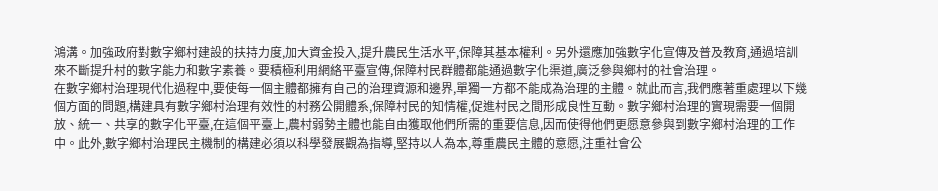鴻溝。加強政府對數字鄉村建設的扶持力度,加大資金投入,提升農民生活水平,保障其基本權利。另外還應加強數字化宣傳及普及教育,通過培訓來不斷提升村的數字能力和數字素養。要積極利用網絡平臺宣傳,保障村民群體都能通過數字化渠道,廣泛參與鄉村的社會治理。
在數字鄉村治理現代化過程中,要使每一個主體都擁有自己的治理資源和邊界,單獨一方都不能成為治理的主體。就此而言,我們應著重處理以下幾個方面的問題,構建具有數字鄉村治理有效性的村務公開體系,保障村民的知情權,促進村民之間形成良性互動。數字鄉村治理的實現需要一個開放、統一、共享的數字化平臺,在這個平臺上,農村弱勢主體也能自由獲取他們所需的重要信息,因而使得他們更愿意參與到數字鄉村治理的工作中。此外,數字鄉村治理民主機制的構建必須以科學發展觀為指導,堅持以人為本,尊重農民主體的意愿,注重社會公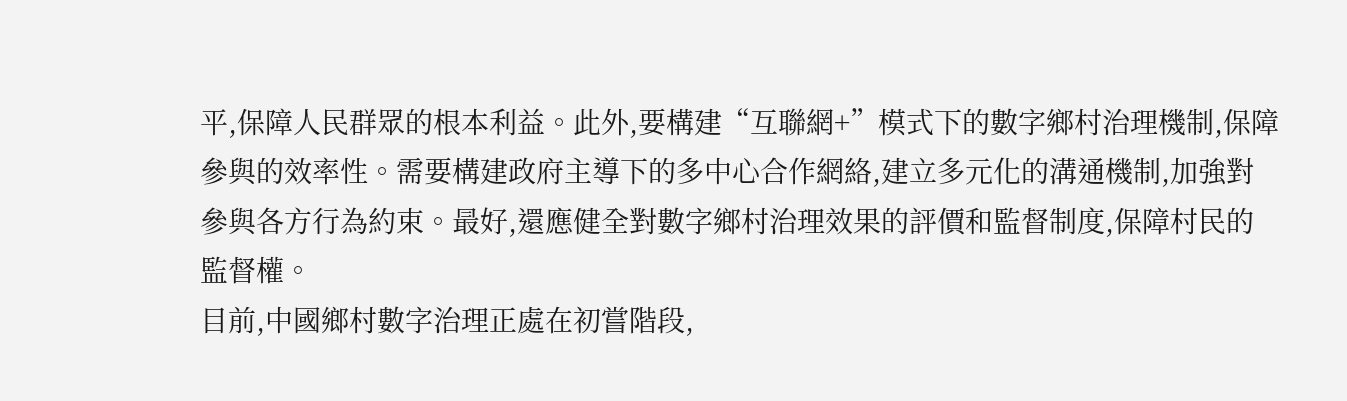平,保障人民群眾的根本利益。此外,要構建“互聯網+”模式下的數字鄉村治理機制,保障參與的效率性。需要構建政府主導下的多中心合作網絡,建立多元化的溝通機制,加強對參與各方行為約束。最好,還應健全對數字鄉村治理效果的評價和監督制度,保障村民的監督權。
目前,中國鄉村數字治理正處在初嘗階段,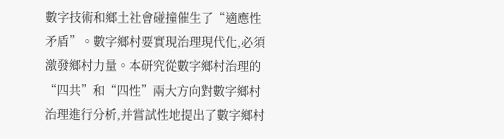數字技術和鄉土社會碰撞催生了“適應性矛盾”。數字鄉村要實現治理現代化,必須激發鄉村力量。本研究從數字鄉村治理的“四共”和“四性”兩大方向對數字鄉村治理進行分析,并嘗試性地提出了數字鄉村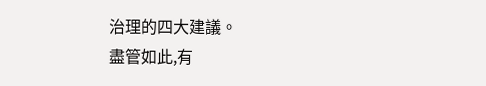治理的四大建議。
盡管如此,有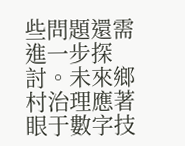些問題還需進一步探討。未來鄉村治理應著眼于數字技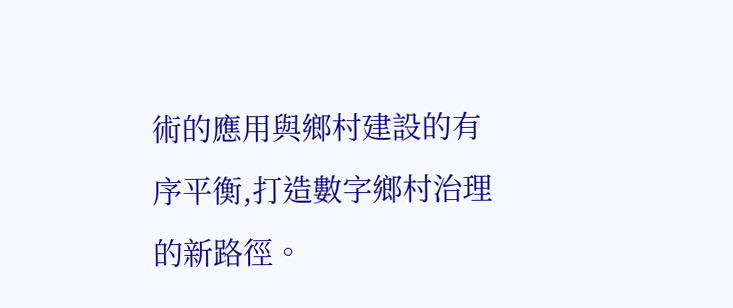術的應用與鄉村建設的有序平衡,打造數字鄉村治理的新路徑。